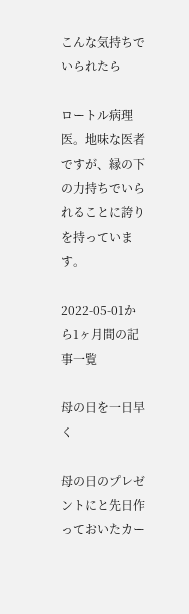こんな気持ちでいられたら

ロートル病理医。地味な医者ですが、縁の下の力持ちでいられることに誇りを持っています。

2022-05-01から1ヶ月間の記事一覧

母の日を一日早く

母の日のプレゼントにと先日作っておいたカー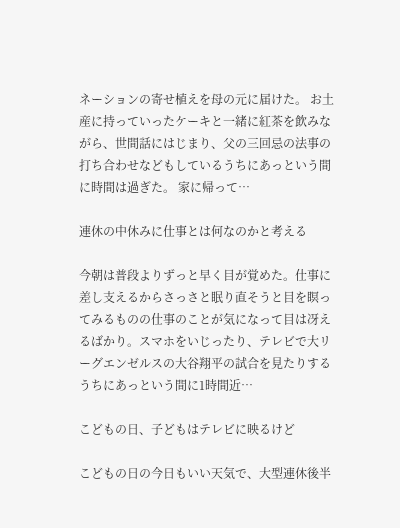ネーションの寄せ植えを母の元に届けた。 お土産に持っていったケーキと一緒に紅茶を飲みながら、世間話にはじまり、父の三回忌の法事の打ち合わせなどもしているうちにあっという間に時間は過ぎた。 家に帰って…

連休の中休みに仕事とは何なのかと考える

今朝は普段よりずっと早く目が覚めた。仕事に差し支えるからさっさと眠り直そうと目を瞑ってみるものの仕事のことが気になって目は冴えるばかり。スマホをいじったり、テレビで大リーグエンゼルスの大谷翔平の試合を見たりするうちにあっという間に1時間近…

こどもの日、子どもはテレビに映るけど

こどもの日の今日もいい天気で、大型連休後半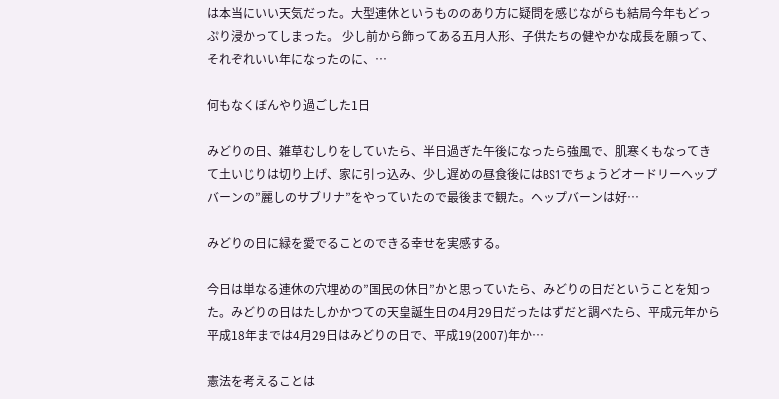は本当にいい天気だった。大型連休というもののあり方に疑問を感じながらも結局今年もどっぷり浸かってしまった。 少し前から飾ってある五月人形、子供たちの健やかな成長を願って、それぞれいい年になったのに、…

何もなくぼんやり過ごした1日

みどりの日、雑草むしりをしていたら、半日過ぎた午後になったら強風で、肌寒くもなってきて土いじりは切り上げ、家に引っ込み、少し遅めの昼食後にはBS1でちょうどオードリーヘップバーンの”麗しのサブリナ”をやっていたので最後まで観た。ヘップバーンは好…

みどりの日に緑を愛でることのできる幸せを実感する。

今日は単なる連休の穴埋めの”国民の休日”かと思っていたら、みどりの日だということを知った。みどりの日はたしかかつての天皇誕生日の4月29日だったはずだと調べたら、平成元年から平成18年までは4月29日はみどりの日で、平成19(2007)年か…

憲法を考えることは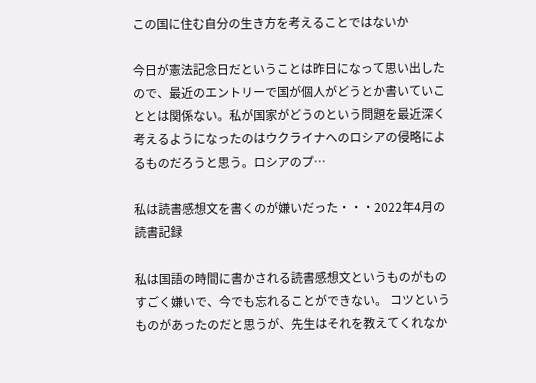この国に住む自分の生き方を考えることではないか

今日が憲法記念日だということは昨日になって思い出したので、最近のエントリーで国が個人がどうとか書いていこととは関係ない。私が国家がどうのという問題を最近深く考えるようになったのはウクライナへのロシアの侵略によるものだろうと思う。ロシアのプ…

私は読書感想文を書くのが嫌いだった・・・2022年4月の読書記録

私は国語の時間に書かされる読書感想文というものがものすごく嫌いで、今でも忘れることができない。 コツというものがあったのだと思うが、先生はそれを教えてくれなか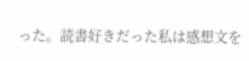った。読書好きだった私は感想文を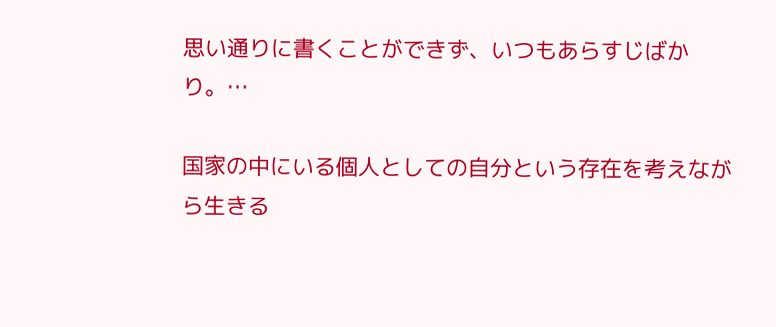思い通りに書くことができず、いつもあらすじばかり。…

国家の中にいる個人としての自分という存在を考えながら生きる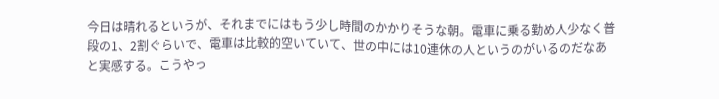今日は晴れるというが、それまでにはもう少し時間のかかりそうな朝。電車に乗る勤め人少なく普段の1、2割ぐらいで、電車は比較的空いていて、世の中には10連休の人というのがいるのだなあと実感する。こうやっ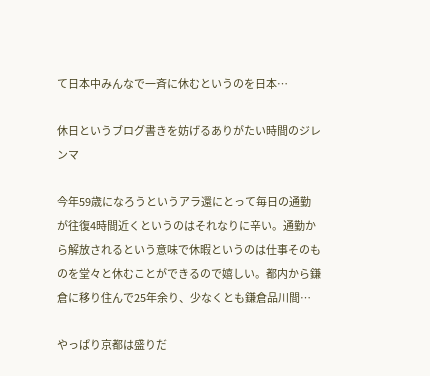て日本中みんなで一斉に休むというのを日本…

休日というブログ書きを妨げるありがたい時間のジレンマ

今年59歳になろうというアラ還にとって毎日の通勤が往復4時間近くというのはそれなりに辛い。通勤から解放されるという意味で休暇というのは仕事そのものを堂々と休むことができるので嬉しい。都内から鎌倉に移り住んで25年余り、少なくとも鎌倉品川間…

やっぱり京都は盛りだ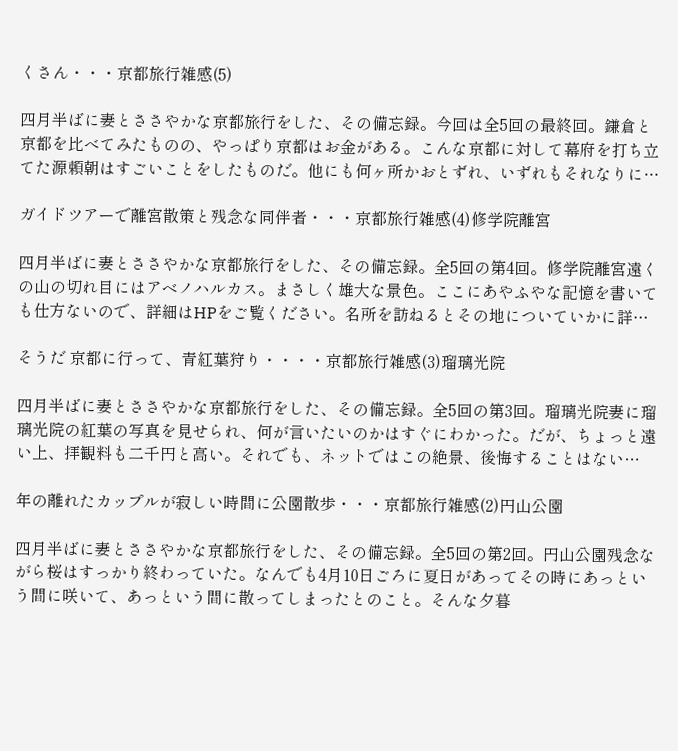くさん・・・京都旅行雑感(5)

四月半ばに妻とささやかな京都旅行をした、その備忘録。今回は全5回の最終回。鎌倉と京都を比べてみたものの、やっぱり京都はお金がある。こんな京都に対して幕府を打ち立てた源頼朝はすごいことをしたものだ。他にも何ヶ所かおとずれ、いずれもそれなりに…

ガイドツアーで離宮散策と残念な同伴者・・・京都旅行雑感(4)修学院離宮

四月半ばに妻とささやかな京都旅行をした、その備忘録。全5回の第4回。修学院離宮遠くの山の切れ目にはアベノハルカス。まさしく雄大な景色。ここにあやふやな記憶を書いても仕方ないので、詳細はHPをご覧ください。名所を訪ねるとその地についていかに詳…

そうだ 京都に行って、青紅葉狩り・・・・京都旅行雑感(3)瑠璃光院

四月半ばに妻とささやかな京都旅行をした、その備忘録。全5回の第3回。瑠璃光院妻に瑠璃光院の紅葉の写真を見せられ、何が言いたいのかはすぐにわかった。だが、ちょっと遠い上、拝観料も二千円と高い。それでも、ネットではこの絶景、後悔することはない…

年の離れたカップルが寂しい時間に公園散歩・・・京都旅行雑感(2)円山公園

四月半ばに妻とささやかな京都旅行をした、その備忘録。全5回の第2回。円山公園残念ながら桜はすっかり終わっていた。なんでも4月10日ごろに夏日があってその時にあっという間に咲いて、あっという間に散ってしまったとのこと。そんな夕暮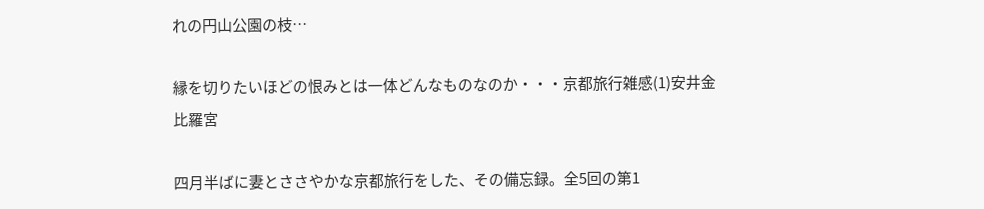れの円山公園の枝…

縁を切りたいほどの恨みとは一体どんなものなのか・・・京都旅行雑感(1)安井金比羅宮

四月半ばに妻とささやかな京都旅行をした、その備忘録。全5回の第1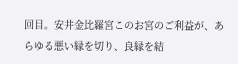回目。安井金比羅宮このお宮のご利益が、あらゆる悪い縁を切り、良縁を結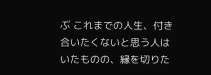ぶ これまでの人生、付き合いたくないと思う人はいたものの、縁を切りた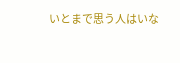いとまで思う人はいな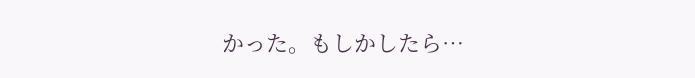かった。もしかしたら…